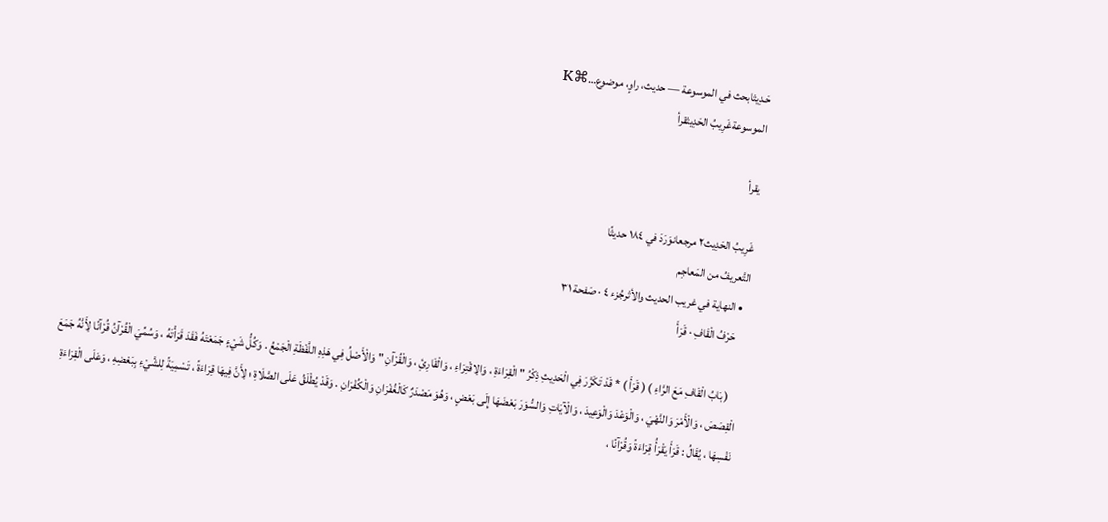حَـدِيثابحث في الموسوعة — حديث، راوٍ، موضوع…⌘K
الموسوعةغَرِيبُ الحَدِيثقرأ

يقرأ

غَرِيبُ الحَدِيث٢ مرجعانوَرَدَ في ١٨٤ حديثًا
التَّعريفُ من المَعاجِم
  • النهاية في غريب الحديث والأثرجُزء ٤ · صَفحة ٣١
    حَرْفُ الْقَافِ · قَرَأَ

    ( بَابُ الْقَافِ مَعَ الرَّاءِ ) ( قَرَأَ ) * قَدْ تَكَرَّرَ فِي الْحَدِيثِ ذِكْرُ " الْقِرَاءَةِ ، وَالِاقْتِرَاءِ ، وَالْقَارِئِ ، وَالْقُرْآنِ " وَالْأَصْلُ فِي هَذِهِ اللَّفْظَةِ الْجَمْعُ . وَكُلُّ شَيْءٍ جَمَعْتَهُ فَقَدَ قَرَأْتَهُ ، وَسُمِّيَ الْقُرْآنُ قُرْآنًا لِأَنَّهُ جَمَعَ الْقِصَصَ ، وَالْأَمْرَ وَالنَّهْيَ ، وَالْوَعْدَ وَالْوَعِيدَ ، وَالْآيَاتِ وَالسُّوَرَ بَعْضَهَا إِلَى بَعْضٍ ، وَهُوَ مَصْدَرٌ كَالْغُفْرَانِ وَالْكُفْرَانِ . وَقَدْ يُطْلَقُ عَلَى الصَّلَاةِ ؛ لِأَنَّ فِيهَا قِرَاءَةً ، تَسْمِيَةً لِلشَّيْءِ بِبَعْضِهِ ، وَعَلَى الْقِرَاءَةِ نَفْسِهَا ، يُقَالُ : قَرَأَ يَقْرَأُ قِرَاءَةً وَقُرْآنًا ،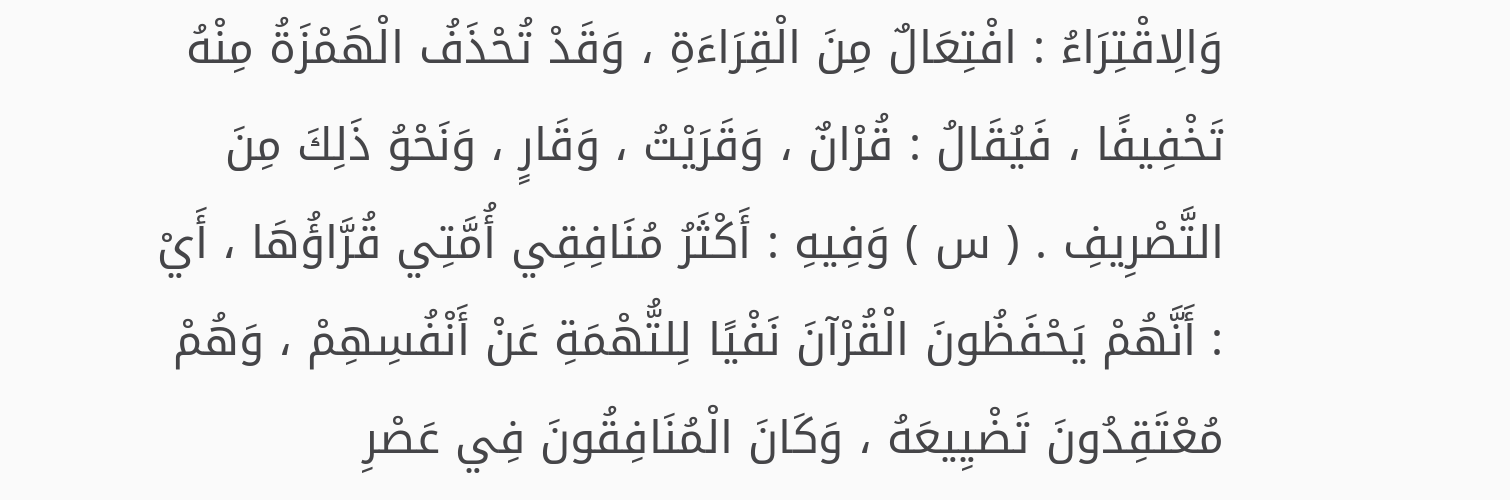وَالِاقْتِرَاءُ : افْتِعَالٌ مِنَ الْقِرَاءَةِ ، وَقَدْ تُحْذَفُ الْهَمْزَةُ مِنْهُ تَخْفِيفًا ، فَيُقَالُ : قُرْانٌ ، وَقَرَيْتُ ، وَقَارٍ ، وَنَحْوُ ذَلِكَ مِنَ التَّصْرِيفِ . ( س ) وَفِيهِ : أَكْثَرُ مُنَافِقِي أُمَّتِي قُرَّاؤُهَا ، أَيْ : أَنَّهُمْ يَحْفَظُونَ الْقُرْآنَ نَفْيًا لِلتُّهْمَةِ عَنْ أَنْفُسِهِمْ ، وَهُمْ مُعْتَقِدُونَ تَضْيِيعَهُ ، وَكَانَ الْمُنَافِقُونَ فِي عَصْرِ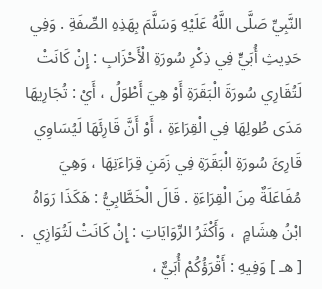النَّبِيِّ صَلَّى اللَّهُ عَلَيْهِ وَسَلَّمَ بِهَذِهِ الصِّفَةِ . وَفِي حَدِيثِ أُبَيٍّ فِي ذِكْرِ سُورَةِ الْأَحْزَابِ : إِنْ كَانَتْ لَتُقَارِي سُورَةَ الْبَقَرَةِ أَوْ هِيَ أَطْوَلُ ، أَيْ : تُجَارِيهَا مَدَى طُولِهَا فِي الْقِرَاءَةِ ، أَوْ أَنَّ قَارِئَهَا لَيُسَاوِي قَارِئَ سُورَةِ الْبَقَرَةِ فِي زَمَنِ قِرَاءَتِهَا ، وَهِيَ مُفَاعَلَةٌ مِنَ الْقِرَاءَةِ . قَالَ الْخَطَّابِيُّ : هَكَذَا رَوَاهُ ابْنُ هِشَامٍ  ، وَأَكْثَرُ الرِّوَايَاتِ : إِنْ كَانَتْ لَتُوَازِي  .  [ هـ ] وَفِيهِ : أَقْرَؤُكُمْ أُبَيٌّ ،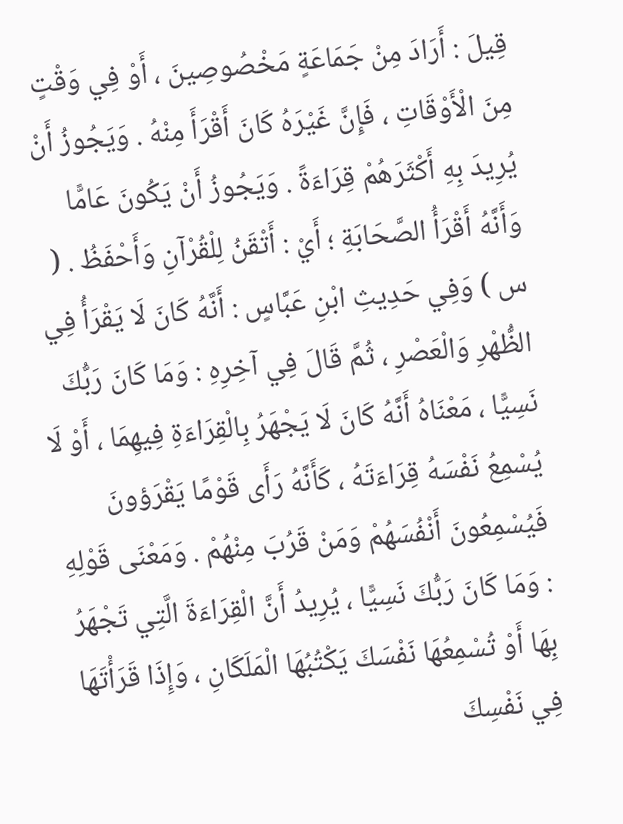قِيلَ : أَرَادَ مِنْ جَمَاعَةٍ مَخْصُوصِينَ ، أَوْ فِي وَقْتٍ مِنَ الْأَوْقَاتِ ، فَإِنَّ غَيْرَهُ كَانَ أَقْرَأَ مِنْهُ . وَيَجُوزُ أَنْ يُرِيدَ بِهِ أَكْثَرَهُمْ قِرَاءَةً . وَيَجُوزُ أَنْ يَكُونَ عَامًّا وَأَنَّهُ أَقْرَأُ الصَّحَابَةِ ؛ أَيْ : أَتْقَنُ لِلْقُرْآنِ وَأَحْفَظُ . ( س ) وَفِي حَدِيثِ ابْنِ عَبَّاسٍ : أَنَّهُ كَانَ لَا يَقْرَأُ فِي الظُّهْرِ وَالْعَصْرِ ، ثُمَّ قَالَ فِي آخِرِهِ : وَمَا كَانَ رَبُّكَ نَسِيًّا ، مَعْنَاهُ أَنَّهُ كَانَ لَا يَجْهَرُ بِالْقِرَاءَةِ فِيهِمَا ، أَوْ لَا يُسْمِعُ نَفْسَهُ قِرَاءَتَهُ ، كَأَنَّهُ رَأَى قَوْمًا يَقْرَؤونَ فَيُسْمِعُونَ أَنْفُسَهُمْ وَمَنْ قَرُبَ مِنْهُمْ . وَمَعْنَى قَوْلِهِ : وَمَا كَانَ رَبُّكَ نَسِيًّا ، يُرِيدُ أَنَّ الْقِرَاءَةَ الَّتِي تَجْهَرُ بِهَا أَوْ تُسْمِعُهَا نَفْسَكَ يَكْتُبُهَا الْمَلَكَانِ ، وَإِذَا قَرَأْتَهَا فِي نَفْسِكَ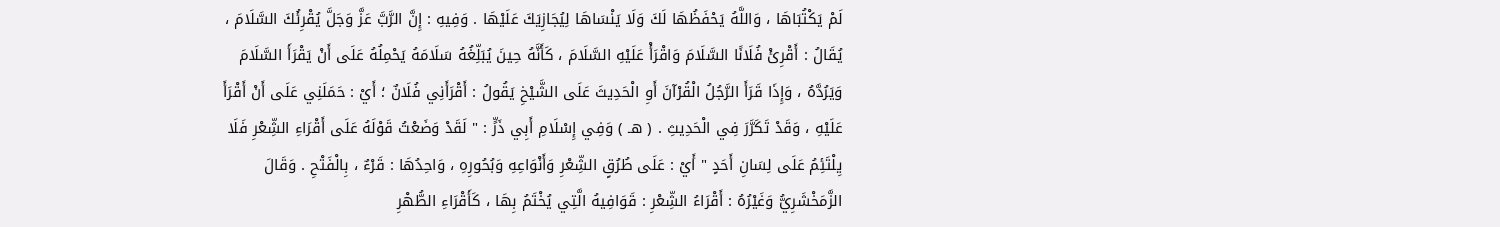لَمْ يَكْتُبَاهَا ، وَاللَّهُ يَحْفَظُهَا لَكَ وَلَا يَنْسَاهَا لِيُجَازِيَكَ عَلَيْهَا . وَفِيهِ : إِنَّ الرَّبَّ عَزَّ وَجَلَّ يُقْرِئُكَ السَّلَامَ ، يُقَالُ : أَقْرِئْ فُلَانًا السَّلَامَ وَاقْرَأْ عَلَيْهِ السَّلَامَ ، كَأَنَّهُ حِينَ يُبَلِّغُهُ سَلَامَهُ يَحْمِلُهُ عَلَى أَنْ يَقْرَأَ السَّلَامَ وَيَرُدَّهُ ، وَإِذَا قَرَأَ الرَّجُلُ الْقُرْآنَ أَوِ الْحَدِيثَ عَلَى الشَّيْخِ يَقُولُ : أَقْرَأَنِي فُلَانٌ ؛ أَيْ : حَمَلَنِي عَلَى أَنْ أَقْرَأَ عَلَيْهِ ، وَقَدْ تَكَرَّرَ فِي الْحَدِيثِ . ( هـ ) وَفِي إِسْلَامِ أَبِي ذَرٍّ : " لَقَدْ وَضَعْتُ قَوْلَهُ عَلَى أَقْرَاءِ الشِّعْرِ فَلَا يِلْتَئِمُ عَلَى لِسَانِ أَحَدٍ " أَيْ : عَلَى طُرُقٍ الشِّعْرِ وَأَنْوَاعِهِ وَبُحُورِهِ ، وَاحِدُهَا : قَرْءٌ ، بِالْفَتْحِ . وَقَالَ الزَّمَخْشَرِيُّ وَغَيْرُهُ : أَقْرَاءُ الشِّعْرِ : قَوَافِيهُ الَّتِي يُخْتَمُ بِهَا ، كَأَقْرَاءِ الطُّهْرِ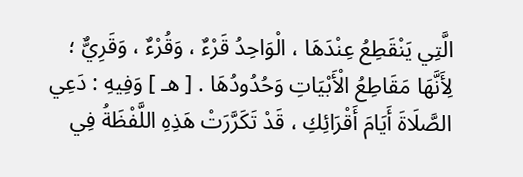الَّتِي يَنْقَطِعُ عِنْدَهَا ، الْوَاحِدُ قَرْءٌ ، وَقُرْءٌ ، وَقَرِيٌّ ؛ لِأَنَّهَا مَقَاطِعُ الْأَبْيَاتِ وَحُدُودُهَا . [ هـ ] وَفِيهِ : دَعِي الصَّلَاةَ أَيَامَ أَقْرَائِكِ ، قَدْ تَكَرَّرَتْ هَذِهِ اللَّفْظَةُ فِي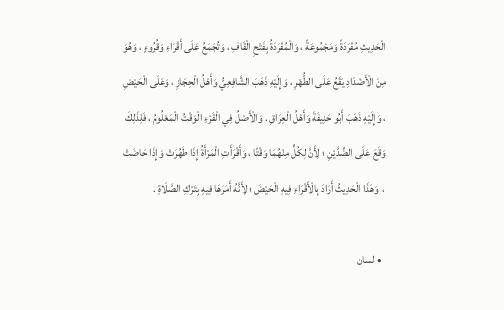الْحَدِيثِ مُفْرَدَةً وَمَجْمُوعَةً ، وَالْمُفْرَدَةُ بِفَتْحِ الْقَافِ ، وَتُجَمَعُ عَلَى أَقْرَاءِ وَقُرُوءٍ ، وَهُوَ مِنَ الْأَضْدَادِ يَقَعُ عَلَى الطُّهْرِ ، وَإِلَيْهِ ذَهَبَ الشَّافِعِيُّ وَأَهْلُ الْحِجَازِ ، وَعَلَى الْحَيْضِ ، وَإِلَيْهِ ذَهَبَ أَبُو حَنِيفَةَ وَأَهْلُ الْعِرَاقِ . وَالْأَصْلُ فِي الْقَرْءِ الْوَقْتُ الْمَعْلُومُ ، فَلِذَلِكَ وَقَعَ عَلَى الضِّدَّيْنِ ؛ لِأَنَّ لِكُلٍّ مِنْهُمَا وَقْتًا ، وَأَقْرَأَتِ الْمَرْأَةُ إِذَا طَهُرَتْ وَإِذَا حَاضَتْ ،  وَهَذَا الْحَدِيثُ أَرَادَ بِالْأَقْرَاءِ فِيهِ الْحَيْضَ ؛ لِأَنَّهُ أَمَرَهَا فِيهِ بِتَرْكِ الصَّلَاةِ .

  • لسان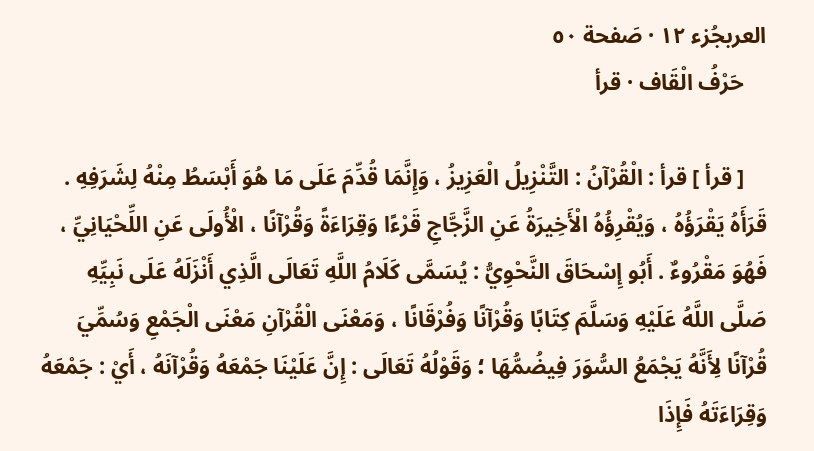العربجُزء ١٢ · صَفحة ٥٠
    حَرْفُ الْقَاف · قرأ

    [ قرأ ] قرأ : الْقُرْآنُ : التَّنْزِيلُ الْعَزِيزُ ، وَإِنَّمَا قُدِّمَ عَلَى مَا هُوَ أَبْسَطُ مِنْهُ لِشَرَفِهِ . قَرَأَهُ يَقْرَؤُهُ ، وَيُقْرِؤُهُ الْأَخِيرَةُ عَنِ الزَّجَّاجِ قَرْءًا وَقِرَاءَةً وَقُرْآنًا ، الْأُولَى عَنِ اللِّحْيَانِيِّ ، فَهُوَ مَقْرُوءٌ . أَبُو إِسْحَاقَ النَّحْوِيُّ : يُسَمَّى كَلَامُ اللَّهِ تَعَالَى الَّذِي أَنْزَلَهُ عَلَى نَبِيِّهِ صَلَّى اللَّهُ عَلَيْهِ وَسَلَّمَ كِتَابًا وَقُرْآنًا وَفُرْقَانًا ، وَمَعْنَى الْقُرْآنِ مَعْنَى الْجَمْعِ وَسُمِّيَ قُرْآنًا لِأَنَّهُ يَجْمَعُ السُّوَرَ فِيضُمُّهَا ؛ وَقَوْلُهُ تَعَالَى : إِنَّ عَلَيْنَا جَمْعَهُ وَقُرْآنَهُ ، أَيْ : جَمْعَهُ وَقِرَاءَتَهُ فَإِذَا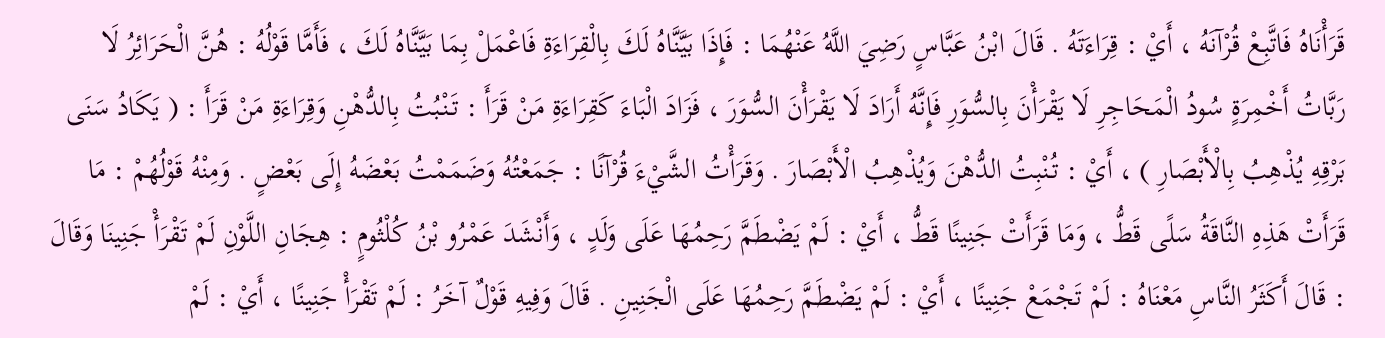قَرَأْنَاهُ فَاتَّبِعْ قُرْآنَهُ ، أَيْ : قِرَاءَتَهُ . قَالَ ابْنُ عَبَّاسٍ رَضِيَ اللَّهُ عَنْهُمَا : فَإِذَا بَيَّنَّاهُ لَكَ بِالْقِرَاءَةِ فَاعْمَلْ بِمَا بَيَّنَّاهُ لَكَ ، فَأَمَّا قَوْلُهُ : هُنَّ الْحَرَائِرُ لَا رَبَّاتُ أَخْمِرَةٍ سُودُ الْمَحَاجِرِ لَا يَقْرَأْنَ بِالسُّوَرِ فَإِنَّهُ أَرَادَ لَا يَقْرَأْنَ السُّوَرَ ، فَزَادَ الْبَاءَ كَقِرَاءَةِ مَنْ قَرَأَ : تَنْبُتُ بِالدُّهْنِ وَقِرَاءَةِ مَنْ قَرَأَ : ( يَكَادُ سَنَى بَرْقِهِ يُذْهِبُ بِالْأَبْصَارِ ) ، أَيْ : تُنْبِتُ الدُّهْنَ وَيُذْهِبُ الْأَبْصَارَ . وَقَرَأْتُ الشَّيْءَ قُرْآنًا : جَمَعْتُهُ وَضَمَمْتُ بَعْضَهُ إِلَى بَعْضٍ . وَمِنْهُ قَوْلُهُمْ : مَا قَرَأَتْ هَذِهِ النَّاقَةُ سَلًى قَطُّ ، وَمَا قَرَأَتْ جَنِينًا قَطُّ ، أَيْ : لَمْ يَضْطَمَّ رَحِمُهَا عَلَى وَلَدٍ ، وَأَنْشَدَ عَمْرُو بْنُ كُلْثُومٍ : هِجَانِ اللَّوْنِ لَمْ تَقْرَأْ جَنِينَا وَقَالَ : قَالَ أَكَثَرُ النَّاسِ مَعْنَاهُ : لَمْ تَجْمَعْ جَنِينًا ، أَيْ : لَمْ يَضْطَمَّ رَحِمُهَا عَلَى الْجَنِينِ . قَالَ وَفِيهِ قَوْلٌ آخَرُ : لَمْ تَقْرَأْ جَنِينًا ، أَيْ : لَمْ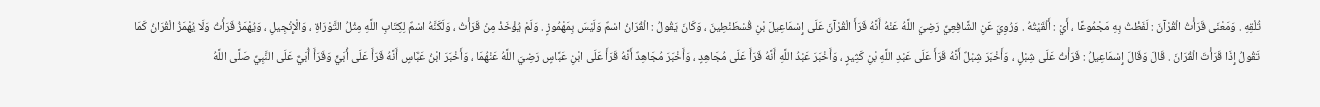تُلْقِهِ . وَمَعْنَى قَرَأْتُ الْقُرْآنَ : لَفَظْتُ بِهِ مَجْمُوعًا ، أَيْ : أَلْقَيْتُهُ . وَرُوِيَ عَنِ الشَّافِعِيِّ رَضِيَ اللَّهُ عَنْهُ أَنَّهُ قَرَأَ الْقُرْآنَ عَلَى إِسْمَاعِيلَ بْنِ قُسْطَنْطِينَ ، وَكَانَ يَقُولُ : الْقُرَانُ اسْمٌ وَلَيْسَ بِمَهْمُوزٍ . وَلَمْ يُؤْخَذْ مِنْ قَرَأْتُ ، وَلَكَنَّهُ اسْمٌ لِكِتَابِ اللَّهِ مِثْلُ التَّوْرَاةِ ، وَالْإِنْجِيلِ ، وَيُهْمَزُ قَرَأْتُ وَلَا يُهْمَزُ الْقُرَانُ كَمَا تَقُولُ إِذَا قَرَأْتَ الْقُرَانَ . قَالَ وَقَالَ إِسْمَاعِيلُ : قَرَأْتُ عَلَى شِبْلٍ ، وَأَخْبَرَ شِبْلٌ أَنَّهُ قَرَأَ عَلَى عَبْدِ اللَّهِ بْنِ كَثِيرٍ ، وَأَخْبَرَ عَبْدُ اللَّهِ أَنَّهُ قَرَأَ عَلَى مُجَاهِدٍ ، وَأَخْبَرَ مُجَاهِدٌ أَنَّهُ قَرَأَ عَلَى ابْنِ عَبَّاسٍ رَضِيَ اللَّهُ عَنْهُمَا ، وَأَخْبَرَ ابْنُ عَبَّاسٍ أَنَّهُ قَرَأَ عَلَى أُبَيٍّ وَقَرَأَ أُبَيٌّ عَلَى النَّبِيِّ صَلَّى اللَّهُ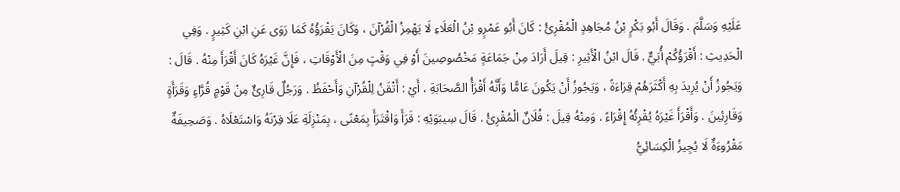عَلَيْهِ وَسَلَّمَ . وَقَالَ أَبُو بَكْرٍ بْنُ مُجَاهِدٍ الْمُقْرِئُ : كَانَ أَبُو عَمْرٍو بْنُ الْعَلَاءِ لَا يَهْمِزُ الْقُرْآنَ ، وَكَانَ يَقْرَؤُهُ كَمَا رَوَى عَنِ ابْنِ كَثِيرٍ . وَفِي الْحَدِيثِ : أَقْرَؤُكُمْ أُبَيٌّ . قَالَ ابْنُ الْأَثِيرِ : قِيلَ أَرَادَ مِنْ جَمَاعَةٍ مَخْصُوصِينَ أَوْ فِي وَقْتٍ مِنَ الْأَوْقَاتِ ، فَإِنَّ غَيْرَهُ كَانَ أَقْرَأَ مِنْهُ . قَالَ : وَيَجُوزُ أَنْ يُرِيدَ بِهِ أَكْثَرَهُمْ قِرَاءَةً ، وَيَجُوزُ أَنْ يَكُونَ عَامًّا وَأَنَّهُ أَقْرَأُ الصَّحَابَةِ ، أَيْ : أَتْقَنُ لِلْقُرْآنِ وَأَحْفَظُ . وَرَجُلٌ قَارِئٌ مِنْ قَوْمٍ قُرَّاءٍ وَقَرَأَةٍ وَقَارِئِينَ . وَأَقْرَأَ غَيْرَهُ يُقْرِئُهُ إِقْرَاءً . وَمِنْهُ قِيلَ : فُلَانٌ الْمُقْرِئُ . قَالَ سِيبَوَيْهِ : قَرَأَ وَاقْتَرَأَ بِمَعْنًى ، بِمَنْزِلَةِ عَلَا قِرْنَهُ وَاسْتَعْلَاهُ . وَصَحِيفَةٌ مَقْرُوءَةٌ لَا يُجِيزُ الْكِسَائِيُّ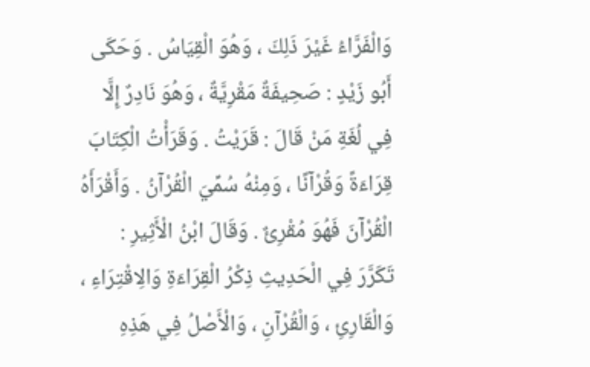وَالْفَرَّاءُ غَيْرَ ذَلِكَ ، وَهُوَ الْقِيَاسُ . وَحَكَى أَبُو زَيْدٍ : صَحِيفَةٌ مَقْرِيَّةٌ ، وَهُوَ نَادِرٌ إِلَّا فِي لُغَةِ مَنْ قَالَ : قَرَيْتُ . وَقَرَأْتُ الْكِتَابَ قِرَاءَةً وَقُرْآنًا ، وَمِنْهُ سُمِّيَ الْقُرْآنُ . وَأَقْرَأَهُ الْقُرْآنَ فَهُوَ مُقْرِئٌ . وَقَالَ ابْنُ الْأَثِيرِ : تَكَرَّرَ فِي الْحَدِيثِ ذِكْرُ الْقِرَاءَةِ وَالِاقْتِرَاءِ ، وَالْقَارِئِ ، وَالْقُرْآنِ ، وَالْأَصْلُ فِي هَذِهِ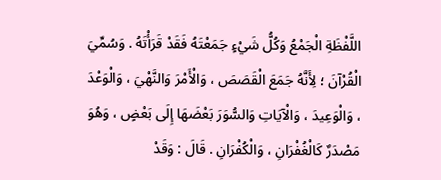اللَّفْظَةِ الْجَمْعُ وَكُلُّ شَيْءٍ جَمَعْتَهُ فَقَدْ قَرَأْتَهُ . وَسُمِّيَ الْقُرْآنَ ؛ لِأَنَّهُ جَمَعَ الْقَصَصَ ، وَالْأَمْرَ وَالنَّهْيَ ، وَالْوَعْدَ ، وَالْوَعِيدَ ، وَالْآيَاتِ وَالسُّوَرَ بَعْضَهَا إِلَى بَعْضٍ ، وَهُوَ مَصْدَرٌ كَالْغُفْرَانِ ، وَالْكُفْرَانِ . قَالَ : وَقَدْ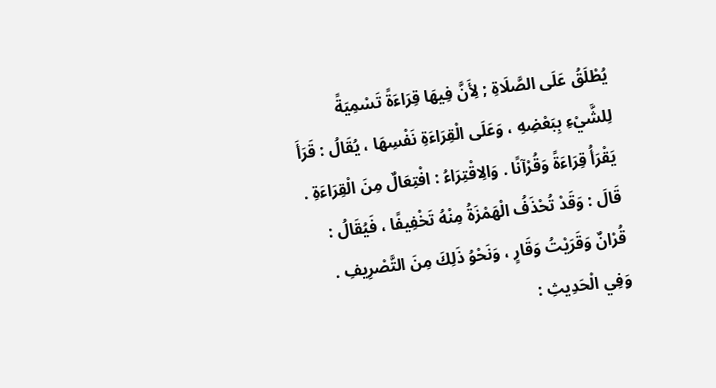يُطْلَقُ عَلَى الصَّلَاةِ ; لِأَنَّ فِيهَا قِرَاءَةً تَسْمِيَةً لِلشَّيْءِ بِبَعْضِهِ ، وَعَلَى الْقِرَاءَةِ نَفْسِهَا ، يُقَالُ : قَرَأَ يَقْرَأُ قِرَاءَةً وَقُرْآنًا . وَالِاقْتِرَاءُ : افْتِعَالٌ مِنَ الْقِرَاءَةِ . قَالَ : وَقَدْ تُحْذَفُ الْهَمْزَةُ مِنْهُ تَخْفِيفًا ، فَيُقَالُ : قُرْانٌ وَقَرَيْتُ وَقَارٍ ، وَنَحْوُ ذَلِكَ مِنَ التَّصْرِيفِ . وَفِي الْحَدِيثِ :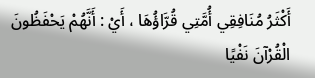أَكْثَرُ مُنَافِقِي أُمَّتِي قُرَّاؤُهَا ، أَيْ : أَنَّهُمْ يَحْفَظُونَ الْقُرْآنَ نَفْيًا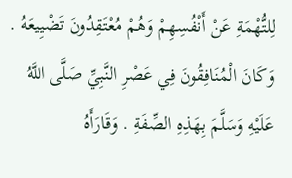لِلتُّهْمَةِ عَنْ أَنْفُسِهِمْ وَهُمْ مُعْتَقِدُونَ تَضْيِيعَهُ . وَكَانَ الْمُنَافِقُونَ فِي عَصْرِ النَّبِيِّ صَلَّى اللَّهُ عَلَيْهِ وَسَلَّمَ بِهَذِهِ الصِّفَةِ . وَقَارَأَهُ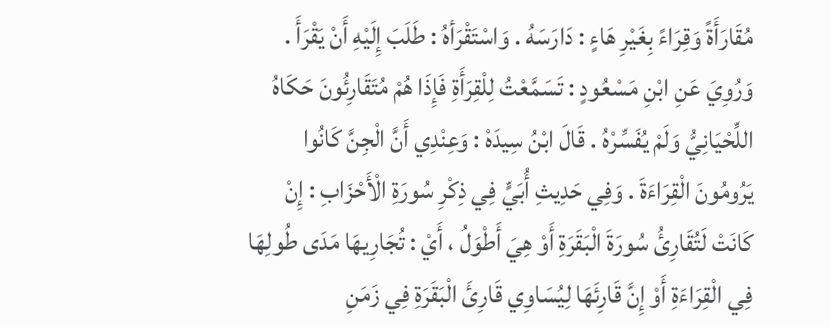مُقَارَأَةً وَقِرَاءً بِغَيْرِ هَاءٍ : دَارَسَهُ . وَاسْتَقْرَأهُ : طَلَبَ إِلَيْهِ أَنْ يَقْرَأَ . وَرُوِيَ عَنِ ابْنِ مَسْعُودٍ : تَسَمَّعْتُ لِلْقِرَأَةِ فَإِذَا هُمْ مُتَقَارِئُونَ حَكَاهُ اللِّحْيَانِيُّ وَلَمْ يُفَسِّرْهُ . قَالَ ابْنُ سِيدَهْ : وَعِنْدِي أَنَّ الْجِنَّ كَانُوا يَرُومُونَ الْقِرَاءَةَ . وَفِي حَدِيثِ أُبَيٍّ فِي ذِكْرِ سُورَةِ الْأَحْزَابِ : إِنْ كَانَتْ لَتُقَارِئُ سُورَةَ الْبَقَرَةِ أَوْ هِيَ أَطْوَلُ ، أَيْ : تُجَارِيهَا مَدَى طُولِهَا فِي الْقِرَاءَةِ أَوْ إِنَّ قَارِئَهَا لِيُسَاوِي قَارِئَ الْبَقَرَةِ فِي زَمَنِ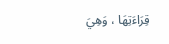قِرَاءَتِهَا ، وَهِيَ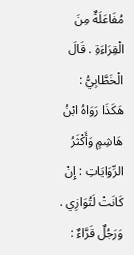مُفَاعَلَةٌ مِنَ الْقِرَاءَةِ . قَالَ الْخَطَّابِيُّ : هَكَذَا رَوَاهُ ابْنُ هَاشِمٍ وَأَكْثَرُ الرِّوَايَاتِ : إِنْ كَانَتْ لَتُوَازِي . وَرَجُلٌ قَرَّاءٌ :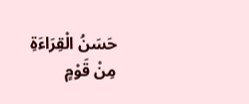حَسَنُ الْقِرَاءَةِ مِنْ قَوْمٍ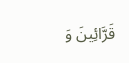قَرَّائِينَ وَ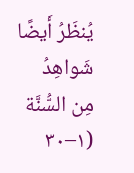يُنظَرُ أَيضًا
شَواهِدُ مِن السُّنَّة (١–٣٠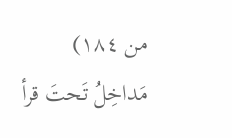من ١٨٤)
مَداخِلُ تَحتَ قرأ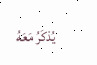يُذكَرُ مَعَهُ